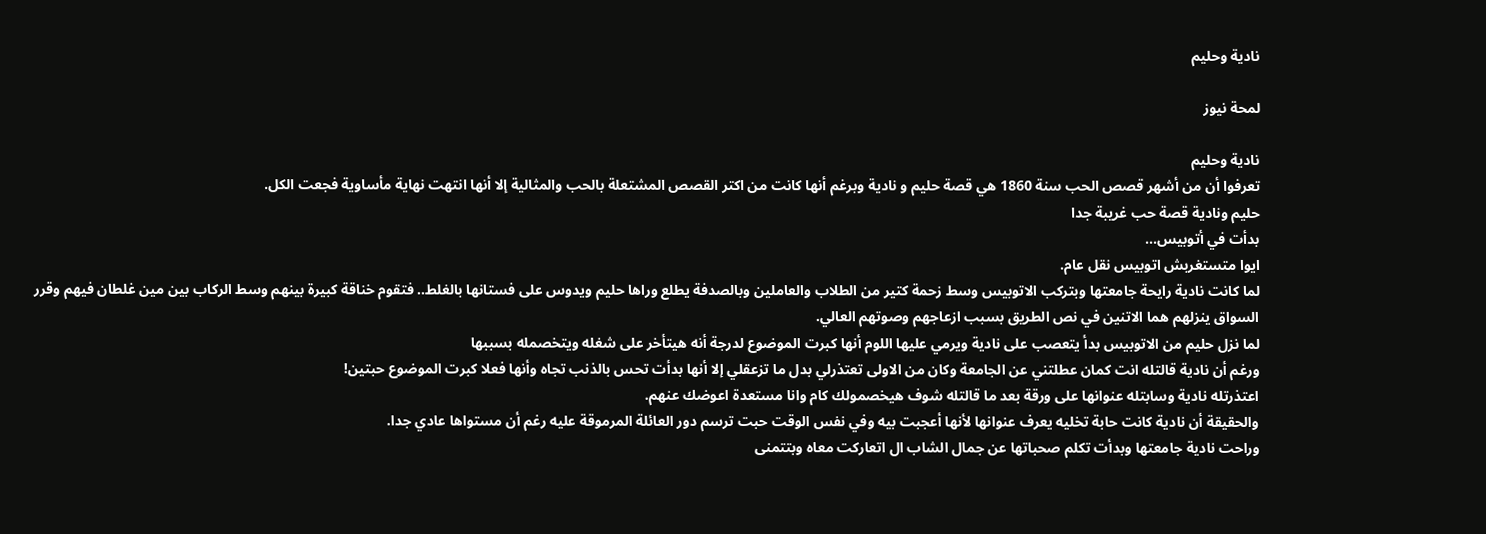نادية وحليم

لمحة نيوز

نادية وحليم
تعرفوا أن من أشهر قصص الحب سنة 1860 هي قصة حليم و نادية وبرغم أنها كانت من اكتر القصص المشتعلة بالحب والمثالية إلا أنها انتهت نهاية مأساوية فجعت الكل.
حليم ونادية قصة حب غريبة جدا
بدأت في أتوبيس...
ايوا متستغربش اتوبيس نقل عام.
لما كانت نادية رايحة جامعتها وبتركب الاتوبيس وسط زحمة كتير من الطلاب والعاملين وبالصدفة يطلع وراها حليم ويدوس على فستانها بالغلط.. فتقوم خناقة كبيرة بينهم وسط الركاب بين مين غلطان فيهم وقرر السواق ينزلهم هما الاتنين في نص الطريق بسبب ازعاجهم وصوتهم العالي.
لما نزل حليم من الاتوبيس بدأ يتعصب على نادية ويرمي عليها اللوم أنها كبرت الموضوع لدرجة أنه هيتأخر على شغله ويتخصمله بسببها
ورغم أن نادية قالتله انت كمان عطلتني عن الجامعة وكان من الاولى تعتذرلي بدل ما تزعقلي إلا أنها بدأت تحس بالذنب تجاه وأنها فعلا كبرت الموضوع حبتين!
اعتذرتله نادية وسابتله عنوانها على ورقة بعد ما قالتله شوف هيخصمولك كام وانا مستعدة اعوضك عنهم.
والحقيقة أن نادية كانت حابة تخليه يعرف عنوانها لأنها أعجبت بيه وفي نفس الوقت حبت ترسم دور العائلة المرموقة عليه رغم أن مستواها عادي جدا.
وراحت نادية جامعتها وبدأت تكلم صحباتها عن جمال الشاب ال اتعاركت معاه وبتتمنى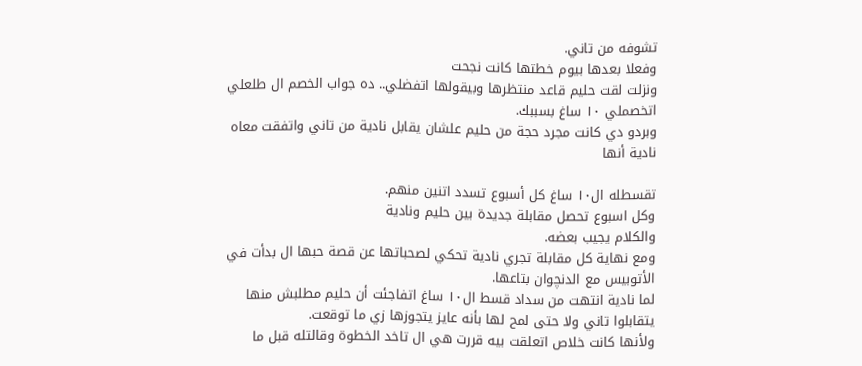تشوفه من تاني.
وفعلا بعدها بيوم خطتها كانت نجحت
ونزلت لقت حليم قاعد منتظرها وبيقولها اتفضلي.. ده جواب الخصم ال طلعلي اتخصملي ١٠ ساغ بسببك.
وبردو دي كانت مجرد حجة من حليم علشان يقابل نادية من تاني واتفقت معاه نادية أنها

تقسطله ال١٠ ساغ كل أسبوع تسدد اتنين منهم.
وكل اسبوع تحصل مقابلة جديدة بين حليم ونادية
والكلام يجيب بعضه.
ومع نهاية كل مقابلة تجري نادية تحكي لصحباتها عن قصة حبها ال بدأت في الأتوبيس مع الدنچوان بتاعها.
لما نادية انتهت من سداد قسط ال١٠ ساغ اتفاجئت أن حليم مطلبش منها يتقابلوا تاني ولا حتى لمح لها بأنه عايز يتجوزها زي ما توقعت.
ولأنها كانت خلاص اتعلقت بيه قررت هي ال تاخد الخطوة وقالتله قبل ما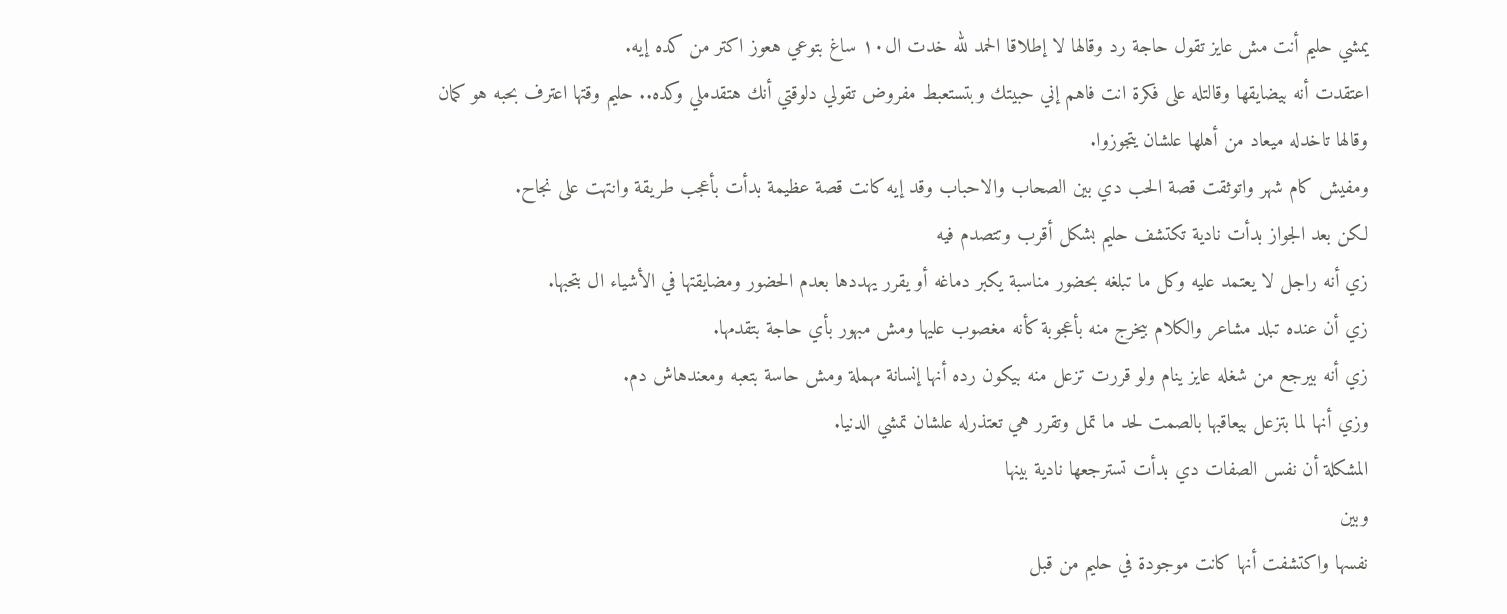يمشي حليم أنت مش عايز تقول حاجة رد وقالها لا إطلاقا الحمد لله خدت ال١٠ ساغ بتوعي هعوز اكتر من كده إيه.
اعتقدت أنه بيضايقها وقالتله على فكرة انت فاهم إني حبيتك وبتستعبط مفروض تقولي دلوقتي أنك هتقدملي وكده.. حليم وقتها اعترف بحبه هو كمان وقالها تاخدله ميعاد من أهلها علشان يتجوزوا.
ومفيش كام شهر واتوثقت قصة الحب دي بين الصحاب والاحباب وقد إيه كانت قصة عظيمة بدأت بأعجب طريقة وانتهت على نجاح.
لكن بعد الجواز بدأت نادية تكتشف حليم بشكل أقرب وتتصدم فيه
زي أنه راجل لا يعتمد عليه وكل ما تبلغه بحضور مناسبة يكبر دماغه أو يقرر يهددها بعدم الحضور ومضايقتها في الأشياء ال بتحبها.
زي أن عنده تبلد مشاعر والكلام بيخرج منه بأعجوبة كأنه مغصوب عليها ومش مبهور بأي حاجة بتقدمها.
زي أنه بيرجع من شغله عايز ينام ولو قررت تزعل منه بيكون رده أنها إنسانة مهملة ومش حاسة بتعبه ومعندهاش دم.
وزي أنها لما بتزعل بيعاقبها بالصمت لحد ما تمل وتقرر هي تعتذرله علشان تمشي الدنيا.
المشكلة أن نفس الصفات دي بدأت تسترجعها نادية بينها
وبين
نفسها واكتشفت أنها كانت موجودة في حليم من قبل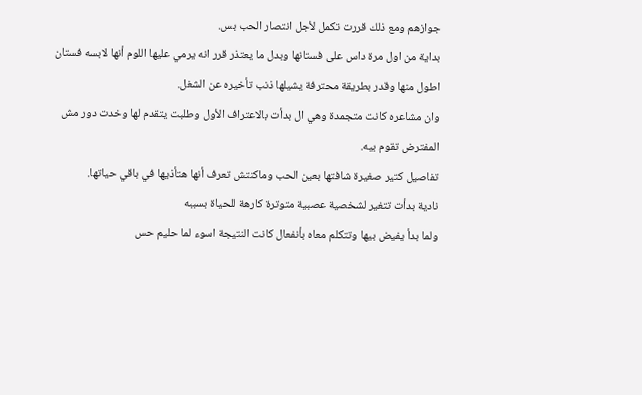جوازهم ومع ذلك قررت تكمل لأجل انتصار الحب بس.
بداية من اول مرة داس على فستانها وبدل ما يعتذر قرر انه يرمي عليها اللوم أنها لابسه فستان اطول منها وقدر بطريقة محترفة يشيلها ذنب تأخيره عن الشغل.
وان مشاعره كانت متجمدة وهي ال بدأت بالاعتراف الأول وطلبت يتقدم لها وخدت دور مش المفترض تقوم بيه.
تفاصيل كتير صغيرة شافتها بعين الحب وماكنتش تعرف أنها هتأذيها في باقي حياتها.
نادية بدأت تتغير لشخصية عصبية متوترة كارهة للحياة بسببه
ولما بدأ يفيض بيها وتتكلم معاه بأنفعال كانت النتيجة اسوء لما حليم حس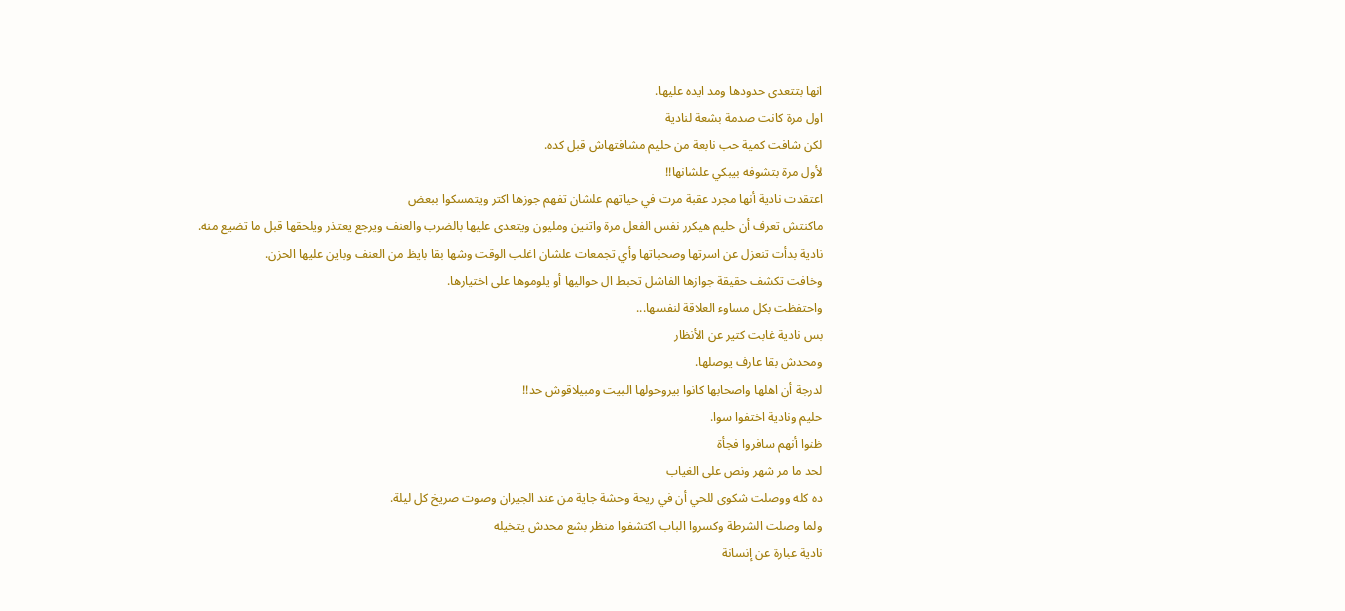انها بتتعدى حدودها ومد ايده عليها.
اول مرة كانت صدمة بشعة لنادية
لكن شافت كمية حب نابعة من حليم مشافتهاش قبل كده.
لأول مرة بتشوفه بيبكي علشانها!!
اعتقدت نادية أنها مجرد عقبة مرت في حياتهم علشان تفهم جوزها اكتر ويتمسكوا ببعض
ماكنتش تعرف أن حليم هيكرر نفس الفعل مرة واتنين ومليون ويتعدى عليها بالضرب والعنف ويرجع يعتذر ويلحقها قبل ما تضيع منه.
نادية بدأت تنعزل عن اسرتها وصحباتها وأي تجمعات علشان اغلب الوقت وشها بقا بايظ من العنف وباين عليها الحزن.
وخافت تكشف حقيقة جوازها الفاشل تحبط ال حواليها أو يلوموها على اختيارها.
واحتفظت بكل مساوء العلاقة لنفسها...
بس نادية غابت كتير عن الأنظار
ومحدش بقا عارف يوصلها.
لدرجة أن اهلها واصحابها كانوا بيروحولها البيت ومبيلاقوش حد!!
حليم ونادية اختفوا سوا.
ظنوا أنهم سافروا فجأة
لحد ما مر شهر ونص على الغياب
ده كله ووصلت شكوى للحي أن في ريحة وحشة جاية من عند الجيران وصوت صريخ كل ليلة.
ولما وصلت الشرطة وكسروا الباب اكتشفوا منظر بشع محدش يتخيله
نادية عبارة عن إنسانة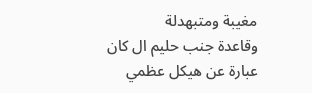مغيبة ومتبهدلة
وقاعدة جنب حليم ال كان عبارة عن هيكل عظمي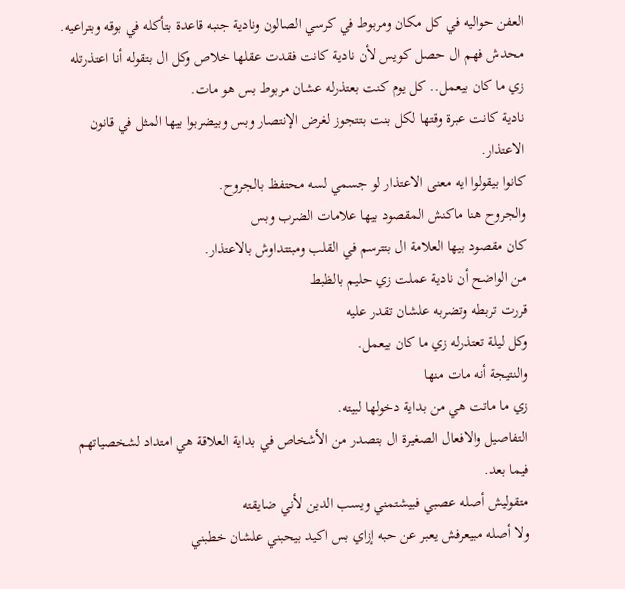العفن حواليه في كل مكان ومربوط في كرسي الصالون ونادية جنبه قاعدة بتأكله في بوقه وبتراعيه.
محدش فهم ال حصل كويس لأن نادية كانت فقدت عقلها خلاص وكل ال بتقوله أنا اعتذرتله زي ما كان بيعمل.. كل يوم كنت بعتذرله عشان مربوط بس هو مات.
نادية كانت عبرة وقتها لكل بنت بتتجوز لغرض الإنتصار وبس وبيضربوا بيها المثل في قانون الاعتذار.
كانوا بيقولوا ايه معنى الاعتذار لو جسمي لسه محتفظ بالجروح.
والجروح هنا ماكنش المقصود بيها علامات الضرب وبس
كان مقصود بيها العلامة ال بتترسم في القلب ومبتتداوش بالاعتذار.
من الواضح أن نادية عملت زي حليم بالظبط
قررت تربطه وتضربه علشان تقدر عليه
وكل ليلة تعتذرله زي ما كان بيعمل.
والنتيجة أنه مات منها
زي ما ماتت هي من بداية دخولها لبيته.
التفاصيل والافعال الصغيرة ال بتصدر من الأشخاص في بداية العلاقة هي امتداد لشخصياتهم فيما بعد.
متقوليش أصله عصبي فبيشتمني ويسب الدين لأني ضايقته
ولا أصله مبيعرفش يعبر عن حبه إزاي بس اكيد بيحبني علشان خطبني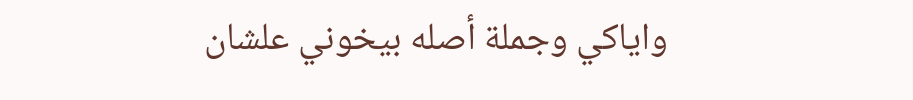واياكي وجملة أصله بيخوني علشان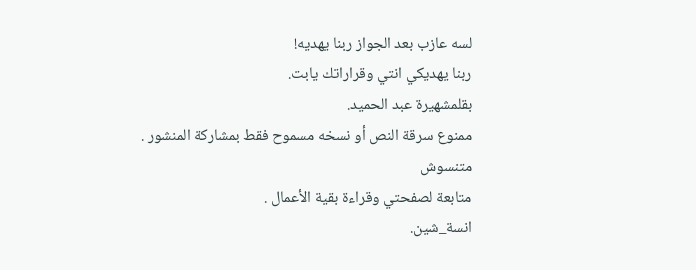لسه عازب بعد الجواز ربنا يهديه!
ربنا يهديكي انتي وقراراتك يابت.
بقلمشهيرة عبد الحميد.
ممنوع سرقة النص أو نسخه مسموح فقط بمشاركة المنشور .
متنسوش
متابعة لصفحتي وقراءة بقية الأعمال .
انسة_شين.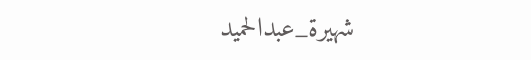شهيرة_عبدالحميد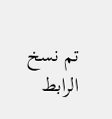تم نسخ الرابط